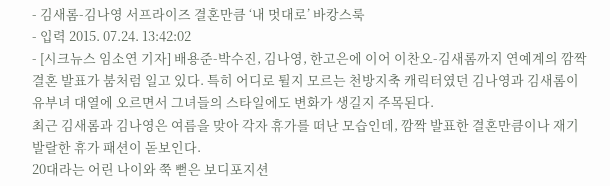- 김새롬-김나영 서프라이즈 결혼만큼 ‘내 멋대로’ 바캉스룩
- 입력 2015. 07.24. 13:42:02
- [시크뉴스 임소연 기자] 배용준-박수진, 김나영, 한고은에 이어 이찬오-김새롬까지 연예계의 깜짝 결혼 발표가 붐처럼 일고 있다. 특히 어디로 튈지 모르는 천방지축 캐릭터였던 김나영과 김새롬이 유부녀 대열에 오르면서 그녀들의 스타일에도 변화가 생길지 주목된다.
최근 김새롬과 김나영은 여름을 맞아 각자 휴가를 떠난 모습인데, 깜짝 발표한 결혼만큼이나 재기발랄한 휴가 패션이 돋보인다.
20대라는 어린 나이와 쭉 뻗은 보디포지션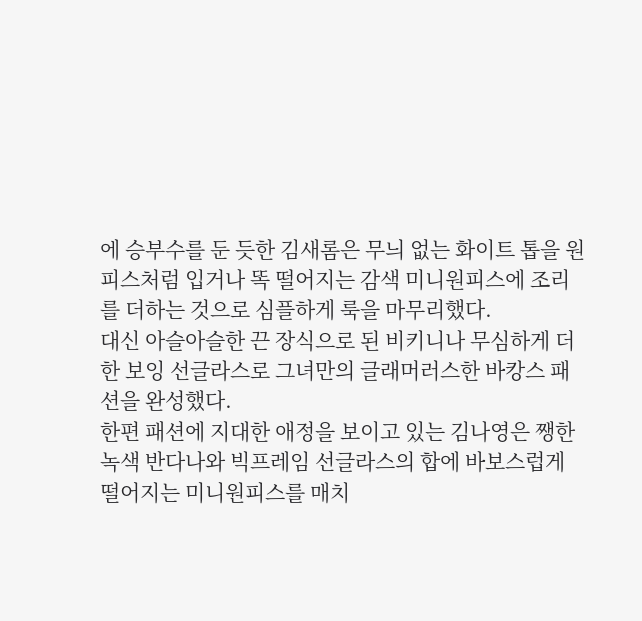에 승부수를 둔 듯한 김새롬은 무늬 없는 화이트 톱을 원피스처럼 입거나 똑 떨어지는 감색 미니원피스에 조리를 더하는 것으로 심플하게 룩을 마무리했다.
대신 아슬아슬한 끈 장식으로 된 비키니나 무심하게 더한 보잉 선글라스로 그녀만의 글래머러스한 바캉스 패션을 완성했다.
한편 패션에 지대한 애정을 보이고 있는 김나영은 쨍한 녹색 반다나와 빅프레임 선글라스의 합에 바보스럽게 떨어지는 미니원피스를 매치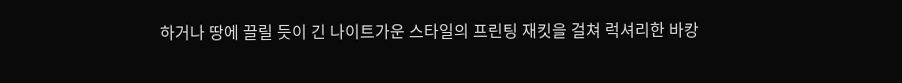하거나 땅에 끌릴 듯이 긴 나이트가운 스타일의 프린팅 재킷을 걸쳐 럭셔리한 바캉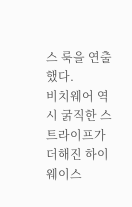스 룩을 연출했다.
비치웨어 역시 굵직한 스트라이프가 더해진 하이웨이스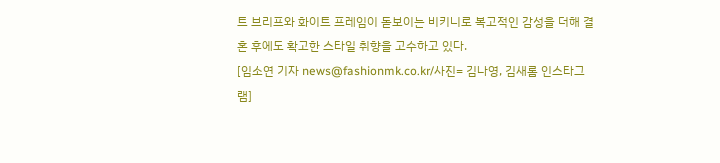트 브리프와 화이트 프레임이 돋보이는 비키니로 복고적인 감성을 더해 결혼 후에도 확고한 스타일 취향을 고수하고 있다.
[임소연 기자 news@fashionmk.co.kr/사진= 김나영, 김새롬 인스타그램]